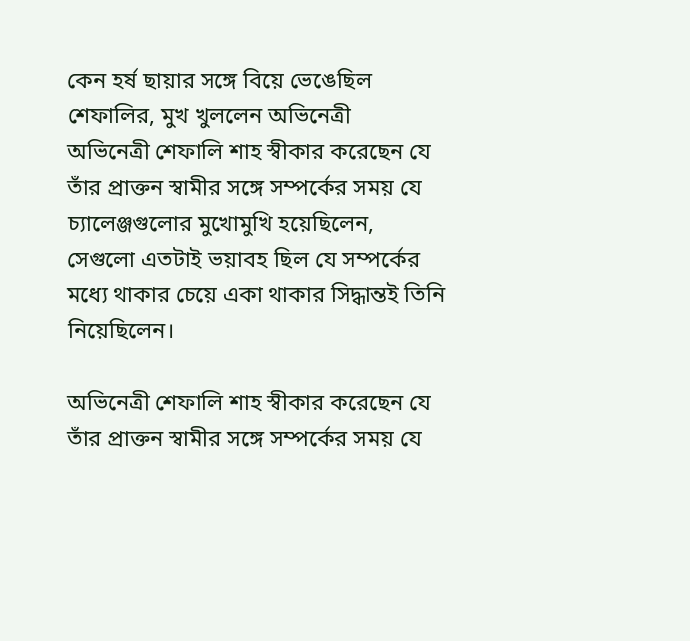কেন হর্ষ ছায়ার সঙ্গে বিয়ে ভেঙেছিল শেফালির, মুখ খুললেন অভিনেত্রী
অভিনেত্রী শেফালি শাহ স্বীকার করেছেন যে তাঁর প্রাক্তন স্বামীর সঙ্গে সম্পর্কের সময় যে চ্যালেঞ্জগুলোর মুখোমুখি হয়েছিলেন, সেগুলো এতটাই ভয়াবহ ছিল যে সম্পর্কের মধ্যে থাকার চেয়ে একা থাকার সিদ্ধান্তই তিনি নিয়েছিলেন।

অভিনেত্রী শেফালি শাহ স্বীকার করেছেন যে তাঁর প্রাক্তন স্বামীর সঙ্গে সম্পর্কের সময় যে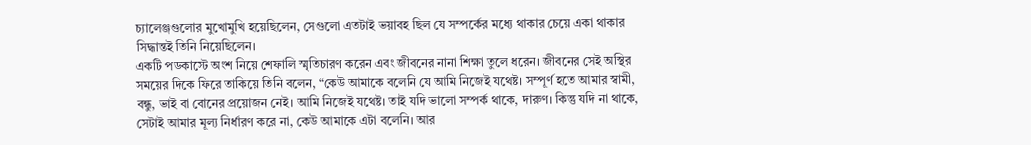চ্যালেঞ্জগুলোর মুখোমুখি হয়েছিলেন, সেগুলো এতটাই ভয়াবহ ছিল যে সম্পর্কের মধ্যে থাকার চেয়ে একা থাকার সিদ্ধান্তই তিনি নিয়েছিলেন।
একটি পডকাস্টে অংশ নিয়ে শেফালি স্মৃতিচারণ করেন এবং জীবনের নানা শিক্ষা তুলে ধরেন। জীবনের সেই অস্থির সময়ের দিকে ফিরে তাকিয়ে তিনি বলেন, “কেউ আমাকে বলেনি যে আমি নিজেই যথেষ্ট। সম্পূর্ণ হতে আমার স্বামী, বন্ধু, ভাই বা বোনের প্রয়োজন নেই। আমি নিজেই যথেষ্ট। তাই যদি ভালো সম্পর্ক থাকে, দারুণ। কিন্তু যদি না থাকে, সেটাই আমার মূল্য নির্ধারণ করে না, কেউ আমাকে এটা বলেনি। আর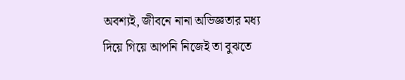অবশ্যই, জীবনে নানা অভিজ্ঞতার মধ্য দিয়ে গিয়ে আপনি নিজেই তা বুঝতে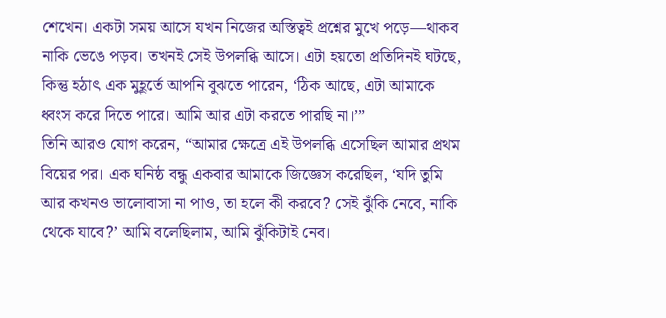শেখেন। একটা সময় আসে যখন নিজের অস্তিত্বই প্রশ্নের মুখে পড়ে—থাকব নাকি ভেঙে পড়ব। তখনই সেই উপলব্ধি আসে। এটা হয়তো প্রতিদিনই ঘটছে, কিন্তু হঠাৎ এক মুহূর্তে আপনি বুঝতে পারেন, ‘ঠিক আছে, এটা আমাকে ধ্বংস করে দিতে পারে। আমি আর এটা করতে পারছি না।’”
তিনি আরও যোগ করেন, “আমার ক্ষেত্রে এই উপলব্ধি এসেছিল আমার প্রথম বিয়ের পর। এক ঘনিষ্ঠ বন্ধু একবার আমাকে জিজ্ঞেস করেছিল, ‘যদি তুমি আর কখনও ভালোবাসা না পাও, তা হলে কী করবে? সেই ঝুঁকি নেবে, নাকি থেকে যাবে?’ আমি বলেছিলাম, আমি ঝুঁকিটাই নেব।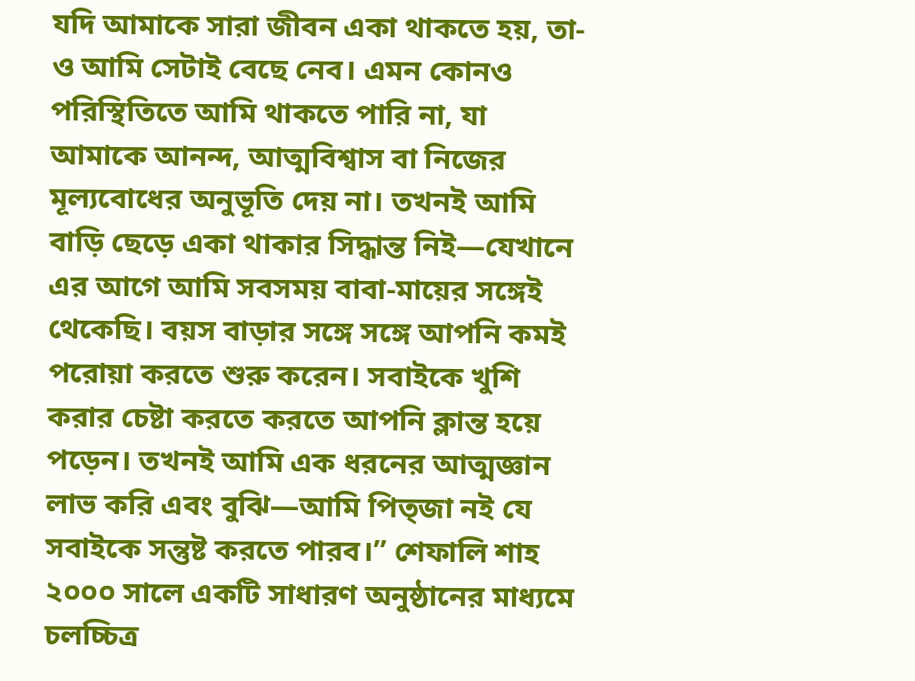যদি আমাকে সারা জীবন একা থাকতে হয়, তা-ও আমি সেটাই বেছে নেব। এমন কোনও পরিস্থিতিতে আমি থাকতে পারি না, যা আমাকে আনন্দ, আত্মবিশ্বাস বা নিজের মূল্যবোধের অনুভূতি দেয় না। তখনই আমি বাড়ি ছেড়ে একা থাকার সিদ্ধান্ত নিই—যেখানে এর আগে আমি সবসময় বাবা-মায়ের সঙ্গেই থেকেছি। বয়স বাড়ার সঙ্গে সঙ্গে আপনি কমই পরোয়া করতে শুরু করেন। সবাইকে খুশি করার চেষ্টা করতে করতে আপনি ক্লান্ত হয়ে পড়েন। তখনই আমি এক ধরনের আত্মজ্ঞান লাভ করি এবং বুঝি—আমি পিত্জা নই যে সবাইকে সন্তুষ্ট করতে পারব।” শেফালি শাহ ২০০০ সালে একটি সাধারণ অনুষ্ঠানের মাধ্যমে চলচ্চিত্র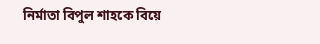নির্মাতা বিপুল শাহকে বিয়ে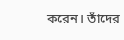করেন। তাঁদের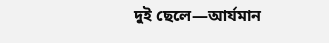দুই ছেলে—আর্যমান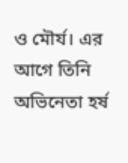ও মৌর্য। এর আগে তিনি অভিনেতা হর্ষ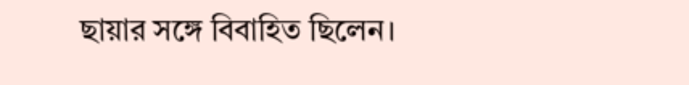ছায়ার সঙ্গে বিবাহিত ছিলেন।